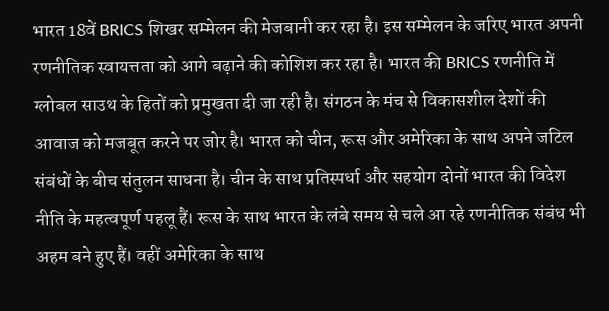भारत 18वें BRICS शिखर सम्मेलन की मेजबानी कर रहा है। इस सम्मेलन के जरिए भारत अपनी रणनीतिक स्वायत्तता को आगे बढ़ाने की कोशिश कर रहा है। भारत की BRICS रणनीति में ग्लोबल साउथ के हितों को प्रमुखता दी जा रही है। संगठन के मंच से विकासशील देशों की आवाज को मजबूत करने पर जोर है। भारत को चीन, रूस और अमेरिका के साथ अपने जटिल संबंधों के बीच संतुलन साधना है। चीन के साथ प्रतिस्पर्धा और सहयोग दोनों भारत की विदेश नीति के महत्वपूर्ण पहलू हैं। रूस के साथ भारत के लंबे समय से चले आ रहे रणनीतिक संबंध भी अहम बने हुए हैं। वहीं अमेरिका के साथ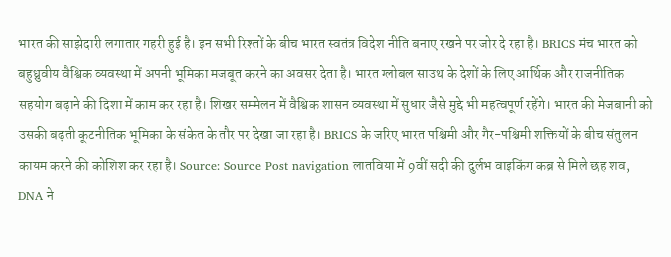भारत की साझेदारी लगातार गहरी हुई है। इन सभी रिश्तों के बीच भारत स्वतंत्र विदेश नीति बनाए रखने पर जोर दे रहा है। BRICS मंच भारत को बहुध्रुवीय वैश्विक व्यवस्था में अपनी भूमिका मजबूत करने का अवसर देता है। भारत ग्लोबल साउथ के देशों के लिए आर्थिक और राजनीतिक सहयोग बढ़ाने की दिशा में काम कर रहा है। शिखर सम्मेलन में वैश्विक शासन व्यवस्था में सुधार जैसे मुद्दे भी महत्वपूर्ण रहेंगे। भारत की मेजबानी को उसकी बढ़ती कूटनीतिक भूमिका के संकेत के तौर पर देखा जा रहा है। BRICS के जरिए भारत पश्चिमी और गैर-पश्चिमी शक्तियों के बीच संतुलन कायम करने की कोशिश कर रहा है। Source: Source Post navigation लातविया में 9वीं सदी की दुर्लभ वाइकिंग कब्र से मिले छह शव, DNA ने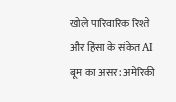खोले पारिवारिक रिश्ते और हिंसा के संकेत AI बूम का असर: अमेरिकी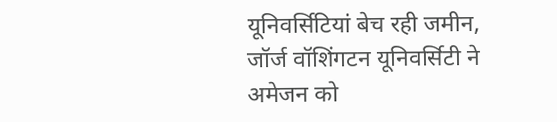यूनिवर्सिटियां बेच रही जमीन, जॉर्ज वॉशिंगटन यूनिवर्सिटी ने अमेजन को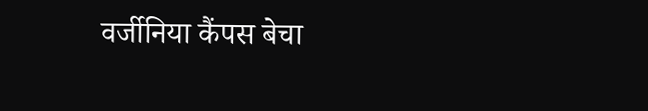वर्जीनिया कैंपस बेचा